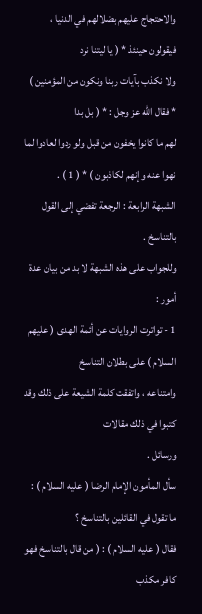والاحتجاج عليهم بضلالهم في الدنيا ، فيقولون حينئذ * ( يا ليتنا نرد
ولا نكذب بآيات ربنا ونكون من المؤمنين ) * فقال الله عز وجل : * ( بل بدا
لهم ما كانوا يخفون من قبل ولو ردوا لعادوا لما نهوا عنه وإنهم لكاذبون ) * ( 1 ) .
الشبهة الرابعة : الرجعة تفضي إلى القول بالتناسخ .
وللجواب على هذه الشبهة لا بد من بيان عدة أمور :
1 - تواترت الروايات عن أئمة الهدى ( عليهم السلام ) على بطلان التناسخ
وامتناعه ، واتفقت كلمة الشيعة على ذلك وقد كتبوا في ذلك مقالات
ورسائل .
سأل المأمون الإمام الرضا ( عليه السلام ) : ما تقول في القائلين بالتناسخ ؟
فقال ( عليه السلام ) : ( من قال بالتناسخ فهو كافر مكذب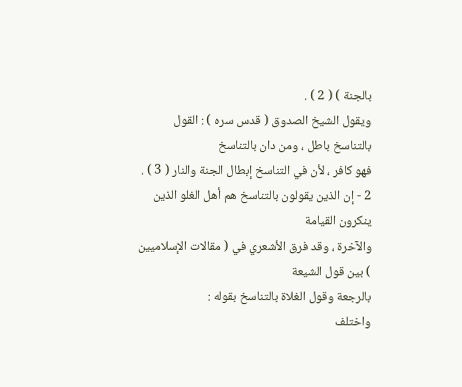بالجنة ) ( 2 ) .
ويقول الشيخ الصدوق ( قدس سره ) : القول بالتناسخ باطل ، ومن دان بالتناسخ
فهو كافر ، لأن في التناسخ إبطال الجنة والنار ( 3 ) .
2 - إن الذين يقولون بالتناسخ هم أهل الغلو الذين ينكرون القيامة
والآخرة ، وقد فرق الأشعري في ( مقالات الإسلاميين ) بين قول الشيعة
بالرجعة وقول الغلاة بالتناسخ بقوله :
واختلف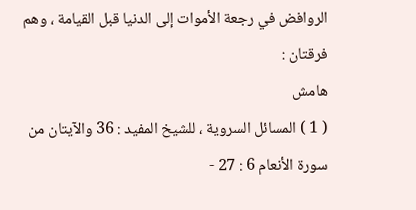الروافض في رجعة الأموات إلى الدنيا قبل القيامة ، وهم
فرقتان :
هامش
( 1 ) المسائل السروية ، للشيخ المفيد : 36 والآيتان من سورة الأنعام 6 : 27 -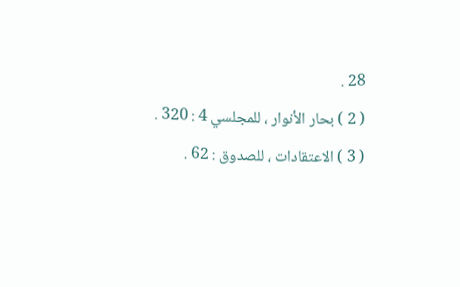28 .
( 2 ) بحار الأنوار ، للمجلسي 4 : 320 .
( 3 ) الاعتقادات ، للصدوق : 62 .